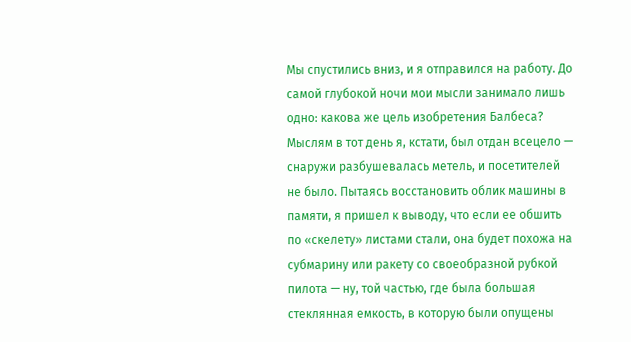Мы спустились вниз, и я отправился на работу. До самой глубокой ночи мои мысли занимало лишь одно: какова же цель изобретения Балбеса? Мыслям в тот день я, кстати, был отдан всецело — снаружи разбушевалась метель, и посетителей не было. Пытаясь восстановить облик машины в памяти, я пришел к выводу, что если ее обшить по «скелету» листами стали, она будет похожа на субмарину или ракету со своеобразной рубкой пилота — ну, той частью, где была большая стеклянная емкость, в которую были опущены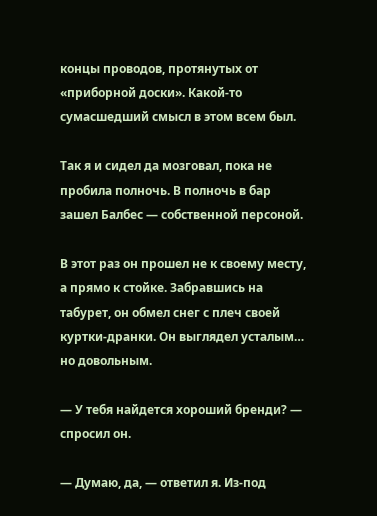концы проводов, протянутых от «приборной доски». Какой-то сумасшедший смысл в этом всем был.

Так я и сидел да мозговал, пока не пробила полночь. В полночь в бар зашел Балбес — собственной персоной.

В этот раз он прошел не к своему месту, а прямо к стойке. Забравшись на табурет, он обмел снег с плеч своей куртки-дранки. Он выглядел усталым… но довольным.

— У тебя найдется хороший бренди? — спросил он.

— Думаю, да, — ответил я. Из-под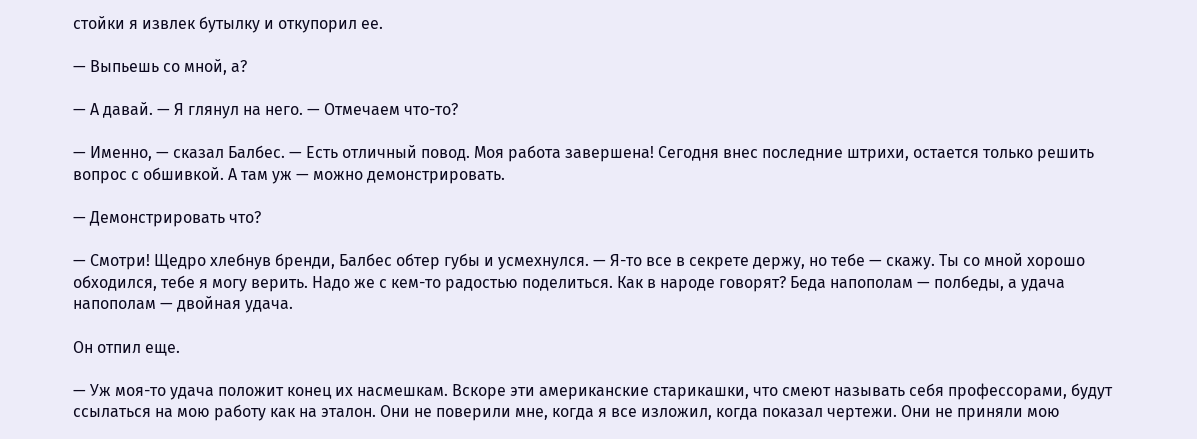стойки я извлек бутылку и откупорил ее.

— Выпьешь со мной, а?

— А давай. — Я глянул на него. — Отмечаем что-то?

— Именно, — сказал Балбес. — Есть отличный повод. Моя работа завершена! Сегодня внес последние штрихи, остается только решить вопрос с обшивкой. А там уж — можно демонстрировать.

— Демонстрировать что?

— Смотри! Щедро хлебнув бренди, Балбес обтер губы и усмехнулся. — Я-то все в секрете держу, но тебе — скажу. Ты со мной хорошо обходился, тебе я могу верить. Надо же с кем-то радостью поделиться. Как в народе говорят? Беда напополам — полбеды, а удача напополам — двойная удача.

Он отпил еще.

— Уж моя-то удача положит конец их насмешкам. Вскоре эти американские старикашки, что смеют называть себя профессорами, будут ссылаться на мою работу как на эталон. Они не поверили мне, когда я все изложил, когда показал чертежи. Они не приняли мою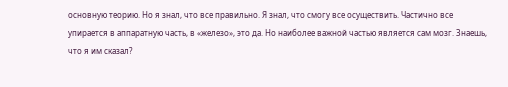основную теорию. Но я знал, что все правильно. Я знал, что смогу все осуществить. Частично все упирается в аппаратную часть, в «железо», это да. Но наиболее важной частью является сам мозг. Знаешь, что я им сказал?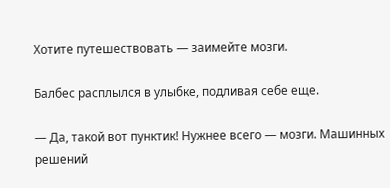Хотите путешествовать — заимейте мозги.

Балбес расплылся в улыбке, подливая себе еще.

— Да, такой вот пунктик! Нужнее всего — мозги. Машинных решений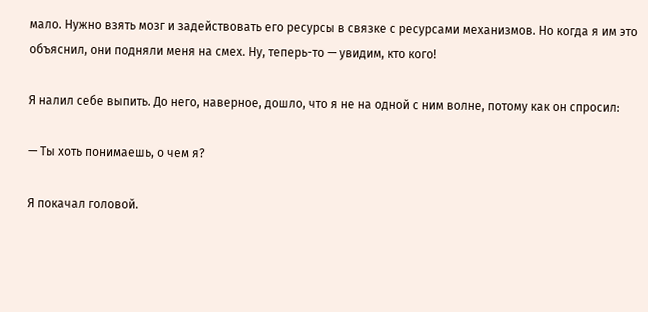мало. Нужно взять мозг и задействовать его ресурсы в связке с ресурсами механизмов. Но когда я им это объяснил, они подняли меня на смех. Ну, теперь-то — увидим, кто кого!

Я налил себе выпить. До него, наверное, дошло, что я не на одной с ним волне, потому как он спросил:

— Ты хоть понимаешь, о чем я?

Я покачал головой.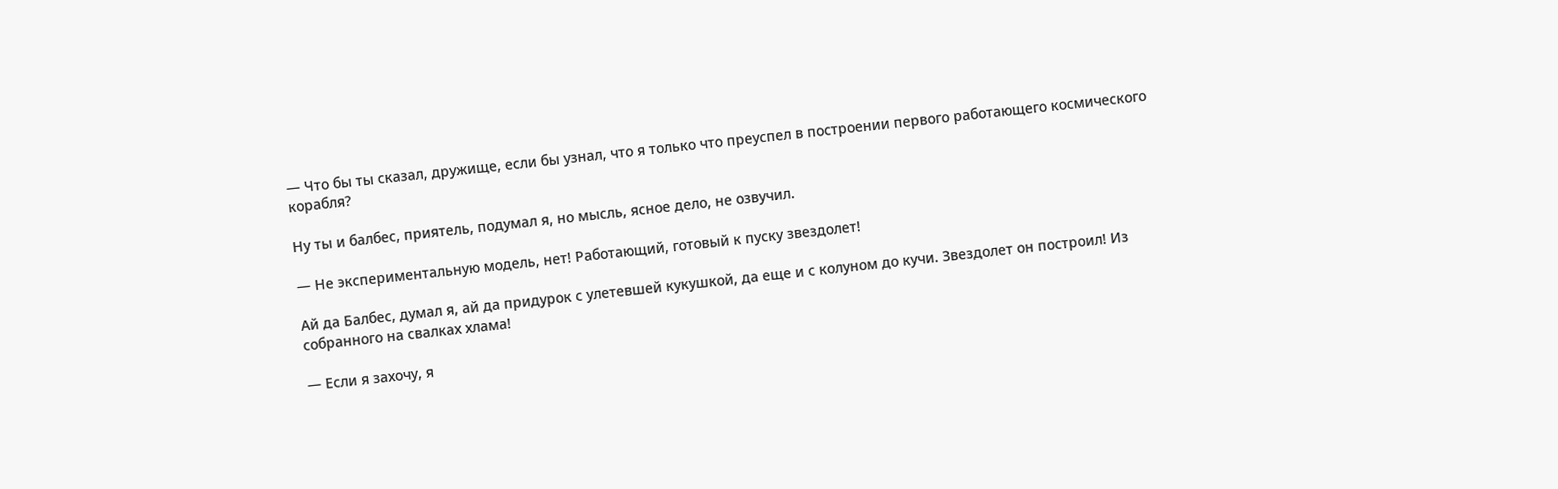— Что бы ты сказал, дружище, если бы узнал, что я только что преуспел в построении первого работающего космического корабля?

Ну ты и балбес, приятель, подумал я, но мысль, ясное дело, не озвучил.

— Не экспериментальную модель, нет! Работающий, готовый к пуску звездолет!

Ай да Балбес, думал я, ай да придурок с улетевшей кукушкой, да еще и с колуном до кучи. Звездолет он построил! Из собранного на свалках хлама!

— Если я захочу, я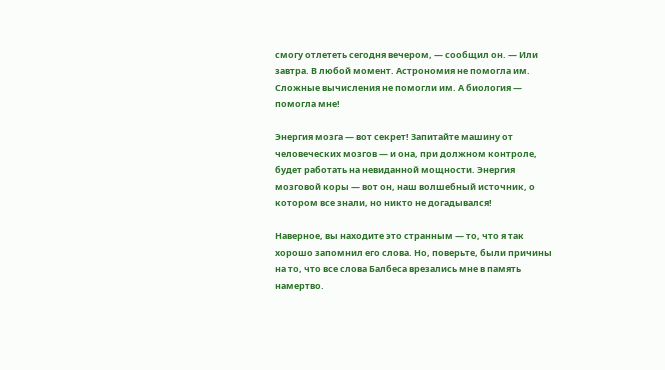смогу отлететь сегодня вечером, — сообщил он. — Или завтра. В любой момент. Астрономия не помогла им. Сложные вычисления не помогли им. А биология — помогла мне!

Энергия мозга — вот секрет! Запитайте машину от человеческих мозгов — и она, при должном контроле, будет работать на невиданной мощности. Энергия мозговой коры — вот он, наш волшебный источник, о котором все знали, но никто не догадывался!

Наверное, вы находите это странным — то, что я так хорошо запомнил его слова. Но, поверьте, были причины на то, что все слова Балбеса врезались мне в память намертво.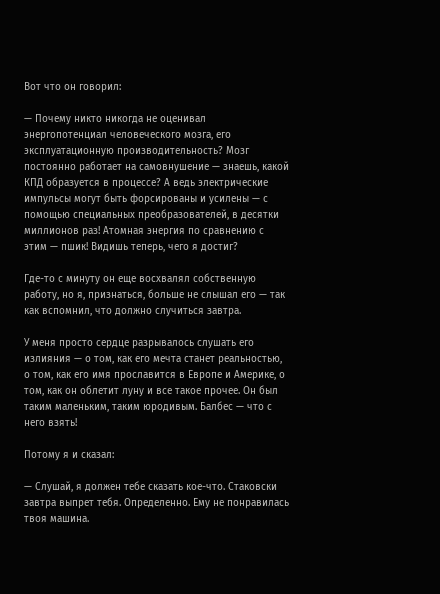Вот что он говорил:

— Почему никто никогда не оценивал энергопотенциал человеческого мозга, его эксплуатационную производительность? Мозг постоянно работает на самовнушение — знаешь, какой КПД образуется в процессе? А ведь электрические импульсы могут быть форсированы и усилены — с помощью специальных преобразователей, в десятки миллионов раз! Атомная энергия по сравнению с этим — пшик! Видишь теперь, чего я достиг?

Где-то с минуту он еще восхвалял собственную работу, но я, признаться, больше не слышал его — так как вспомнил, что должно случиться завтра.

У меня просто сердце разрывалось слушать его излияния — о том, как его мечта станет реальностью, о том, как его имя прославится в Европе и Америке, о том, как он облетит луну и все такое прочее. Он был таким маленьким, таким юродивым. Балбес — что с него взять!

Потому я и сказал:

— Слушай, я должен тебе сказать кое-что. Стаковски завтра выпрет тебя. Определенно. Ему не понравилась твоя машина.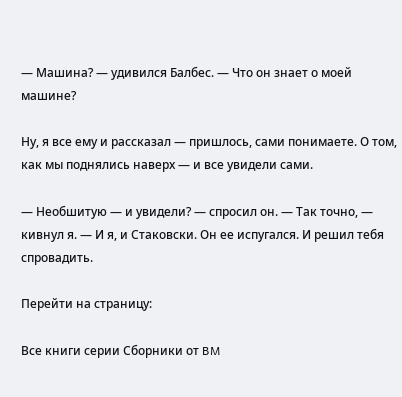— Машина? — удивился Балбес. — Что он знает о моей машине?

Ну, я все ему и рассказал — пришлось, сами понимаете. О том, как мы поднялись наверх — и все увидели сами.

— Необшитую — и увидели? — спросил он. — Так точно, — кивнул я. — И я, и Стаковски. Он ее испугался. И решил тебя спровадить.

Перейти на страницу:

Все книги серии Сборники от BM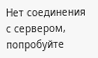Нет соединения с сервером, попробуйте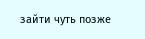зайти чуть позже